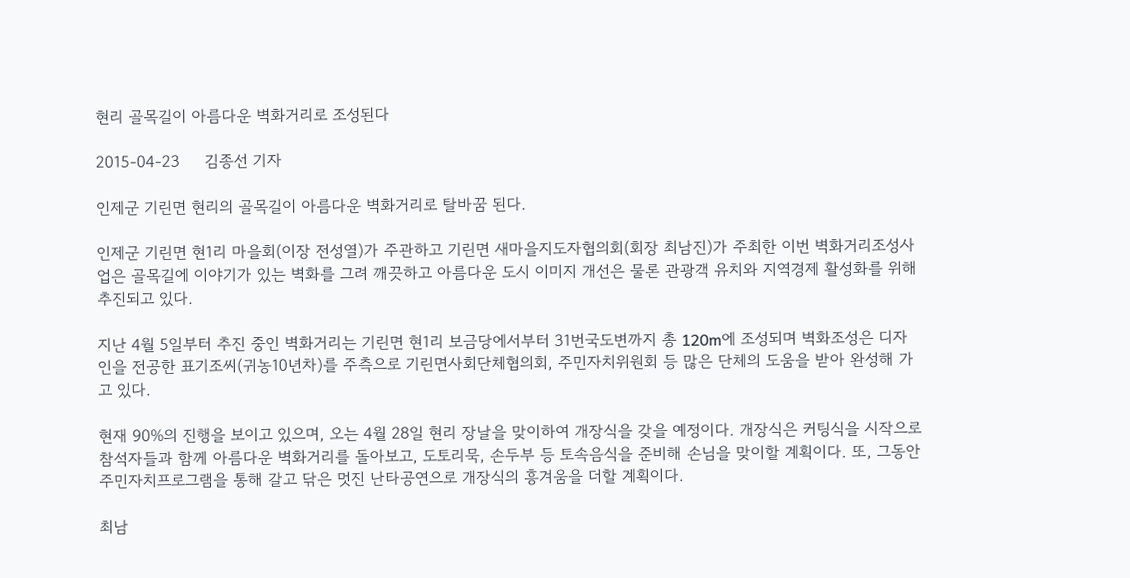현리 골목길이 아름다운 벽화거리로 조성된다

2015-04-23     김종선 기자

인제군 기린면 현리의 골목길이 아름다운 벽화거리로 탈바꿈 된다.

인제군 기린면 현1리 마을회(이장 전성열)가 주관하고 기린면 새마을지도자협의회(회장 최남진)가 주최한 이번 벽화거리조성사업은 골목길에 이야기가 있는 벽화를 그려 깨끗하고 아름다운 도시 이미지 개선은 물론 관광객 유치와 지역경제 활성화를 위해 추진되고 있다.

지난 4월 5일부터 추진 중인 벽화거리는 기린면 현1리 보금당에서부터 31번국도변까지 총 120m에 조성되며 벽화조성은 디자인을 전공한 표기조씨(귀농10년차)를 주측으로 기린면사회단체협의회, 주민자치위원회 등 많은 단체의 도움을 받아 완성해 가고 있다.

현재 90%의 진행을 보이고 있으며, 오는 4월 28일 현리 장날을 맞이하여 개장식을 갖을 예정이다. 개장식은 커팅식을 시작으로 참석자들과 함께 아름다운 벽화거리를 돌아보고, 도토리묵, 손두부 등 토속음식을 준비해 손님을 맞이할 계획이다. 또, 그동안 주민자치프로그램을 통해 갈고 닦은 멋진 난타공연으로 개장식의 흥겨움을 더할 계획이다.

최남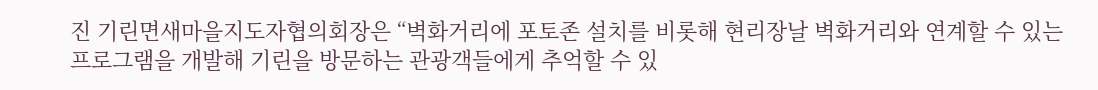진 기린면새마을지도자협의회장은 “벽화거리에 포토존 설치를 비롯해 현리장날 벽화거리와 연계할 수 있는 프로그램을 개발해 기린을 방문하는 관광객들에게 추억할 수 있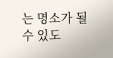는 명소가 될 수 있도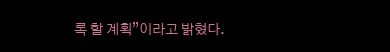록 할 계획”이라고 밝혔다.